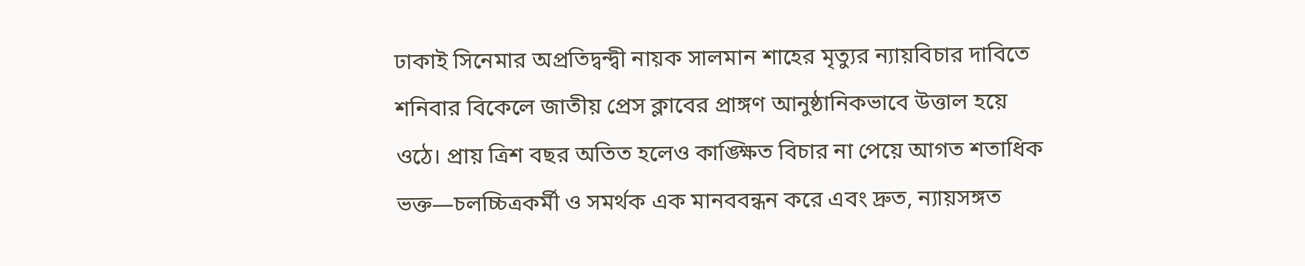ঢাকাই সিনেমার অপ্রতিদ্বন্দ্বী নায়ক সালমান শাহের মৃত্যুর ন্যায়বিচার দাবিতে শনিবার বিকেলে জাতীয় প্রেস ক্লাবের প্রাঙ্গণ আনুষ্ঠানিকভাবে উত্তাল হয়ে ওঠে। প্রায় ত্রিশ বছর অতিত হলেও কাঙ্ক্ষিত বিচার না পেয়ে আগত শতাধিক ভক্ত—চলচ্চিত্রকর্মী ও সমর্থক এক মানববন্ধন করে এবং দ্রুত, ন্যায়সঙ্গত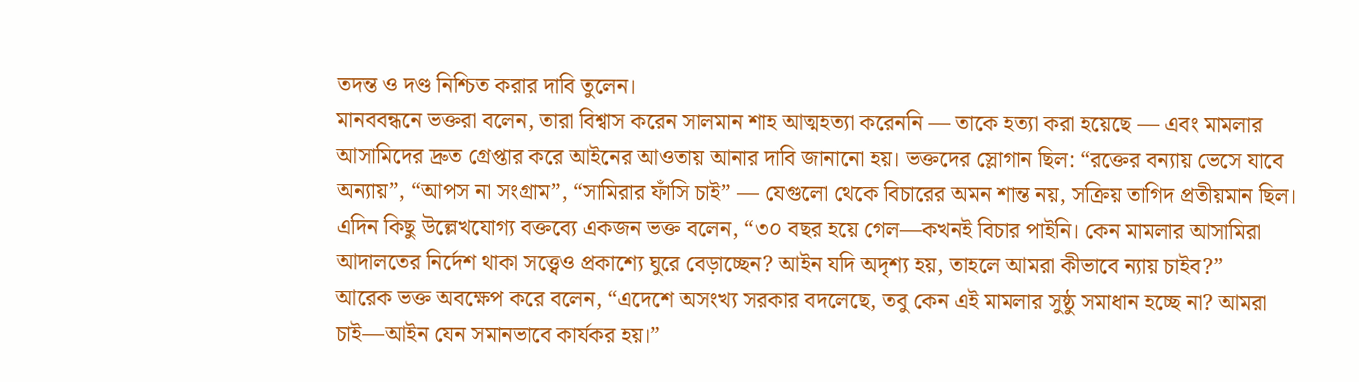তদন্ত ও দণ্ড নিশ্চিত করার দাবি তুলেন।
মানববন্ধনে ভক্তরা বলেন, তারা বিশ্বাস করেন সালমান শাহ আত্মহত্যা করেননি — তাকে হত্যা করা হয়েছে — এবং মামলার আসামিদের দ্রুত গ্রেপ্তার করে আইনের আওতায় আনার দাবি জানানো হয়। ভক্তদের স্লোগান ছিল: “রক্তের বন্যায় ভেসে যাবে অন্যায়”, “আপস না সংগ্রাম”, “সামিরার ফাঁসি চাই” — যেগুলো থেকে বিচারের অমন শান্ত নয়, সক্রিয় তাগিদ প্রতীয়মান ছিল।
এদিন কিছু উল্লেখযোগ্য বক্তব্যে একজন ভক্ত বলেন, “৩০ বছর হয়ে গেল—কখনই বিচার পাইনি। কেন মামলার আসামিরা আদালতের নির্দেশ থাকা সত্ত্বেও প্রকাশ্যে ঘুরে বেড়াচ্ছেন? আইন যদি অদৃশ্য হয়, তাহলে আমরা কীভাবে ন্যায় চাইব?”
আরেক ভক্ত অবক্ষেপ করে বলেন, “এদেশে অসংখ্য সরকার বদলেছে, তবু কেন এই মামলার সুষ্ঠু সমাধান হচ্ছে না? আমরা চাই—আইন যেন সমানভাবে কার্যকর হয়।”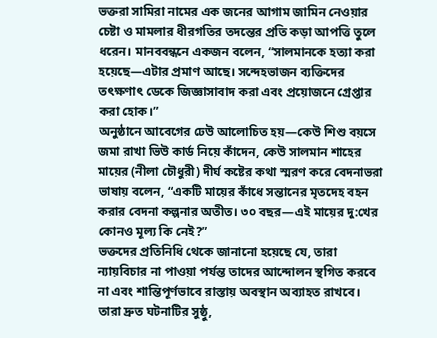ভক্তরা সামিরা নামের এক জনের আগাম জামিন নেওয়ার চেষ্টা ও মামলার ধীরগতির তদন্তের প্রতি কড়া আপত্তি তুলে ধরেন। মানববন্ধনে একজন বলেন, “সালমানকে হত্যা করা হয়েছে—এটার প্রমাণ আছে। সন্দেহভাজন ব্যক্তিদের তৎক্ষণাৎ ডেকে জিজ্ঞাসাবাদ করা এবং প্রয়োজনে গ্রেপ্তার করা হোক।”
অনুষ্ঠানে আবেগের ঢেউ আলোচিত হয়—কেউ শিশু বয়সে জমা রাখা ভিউ কার্ড নিয়ে কাঁদেন, কেউ সালমান শাহের মায়ের (নীলা চৌধুরী) দীর্ঘ কষ্টের কথা স্মরণ করে বেদনাভরা ভাষায় বলেন, “একটি মায়ের কাঁধে সন্তানের মৃতদেহ বহন করার বেদনা কল্পনার অতীত। ৩০ বছর—এই মায়ের দু:খের কোনও মূল্য কি নেই?”
ভক্তদের প্রতিনিধি থেকে জানানো হয়েছে যে, তারা ন্যায়বিচার না পাওয়া পর্যন্ত তাদের আন্দোলন স্থগিত করবে না এবং শান্তিপূর্ণভাবে রাস্তায় অবস্থান অব্যাহত রাখবে। তারা দ্রুত ঘটনাটির সুষ্ঠু,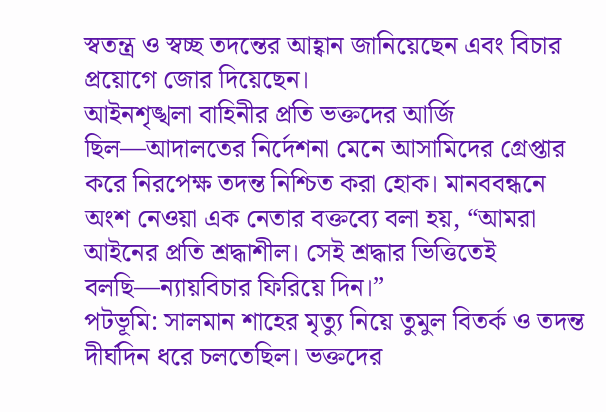স্বতন্ত্র ও স্বচ্ছ তদন্তের আহ্বান জানিয়েছেন এবং বিচার প্রয়োগে জোর দিয়েছেন।
আইনশৃঙ্খলা বাহিনীর প্রতি ভক্তদের আর্জি ছিল—আদালতের নির্দেশনা মেনে আসামিদের গ্রেপ্তার করে নিরপেক্ষ তদন্ত নিশ্চিত করা হোক। মানববন্ধনে অংশ নেওয়া এক নেতার বক্তব্যে বলা হয়, “আমরা আইনের প্রতি শ্রদ্ধাশীল। সেই শ্রদ্ধার ভিত্তিতেই বলছি—ন্যায়বিচার ফিরিয়ে দিন।”
পটভূমি: সালমান শাহের মৃত্যু নিয়ে তুমুল বিতর্ক ও তদন্ত দীর্ঘদিন ধরে চলতেছিল। ভক্তদের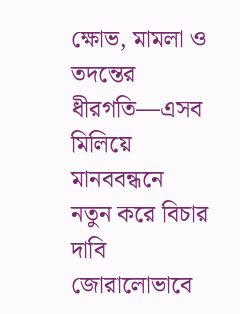ক্ষোভ, মামলা ও তদন্তের ধীরগতি—এসব মিলিয়ে মানববন্ধনে নতুন করে বিচার দাবি জোরালোভাবে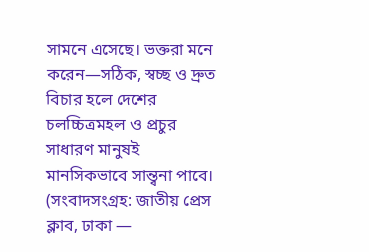সামনে এসেছে। ভক্তরা মনে করেন—সঠিক, স্বচ্ছ ও দ্রুত বিচার হলে দেশের চলচ্চিত্রমহল ও প্রচুর সাধারণ মানুষই মানসিকভাবে সান্ত্বনা পাবে।
(সংবাদসংগ্রহ: জাতীয় প্রেস ক্লাব, ঢাকা —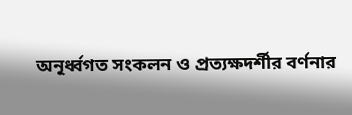অনূর্ধ্বগত সংকলন ও প্রত্যক্ষদর্শীর বর্ণনার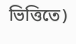ভিত্তিতে)